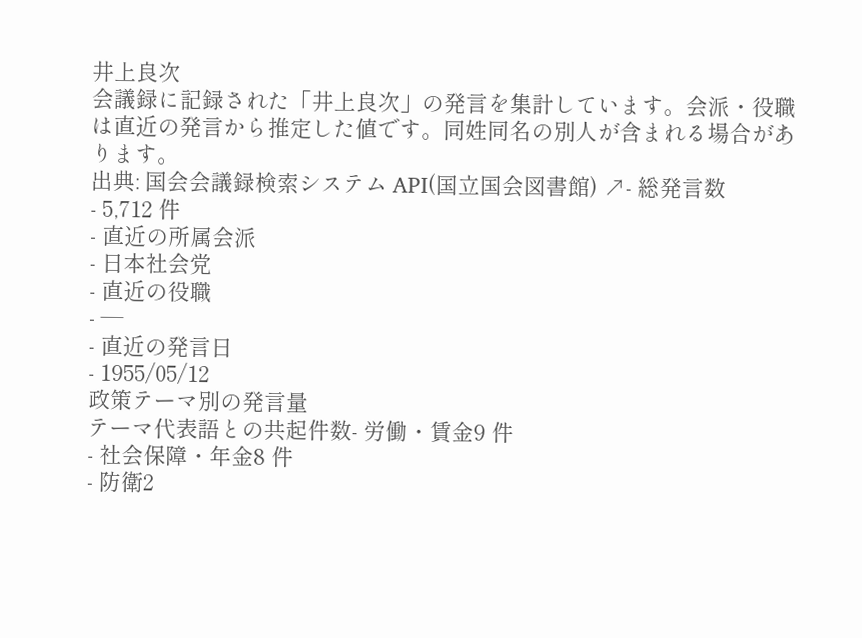井上良次
会議録に記録された「井上良次」の発言を集計しています。会派・役職は直近の発言から推定した値です。同姓同名の別人が含まれる場合があります。
出典: 国会会議録検索システム API(国立国会図書館) ↗- 総発言数
- 5,712 件
- 直近の所属会派
- 日本社会党
- 直近の役職
- —
- 直近の発言日
- 1955/05/12
政策テーマ別の発言量
テーマ代表語との共起件数- 労働・賃金9 件
- 社会保障・年金8 件
- 防衛2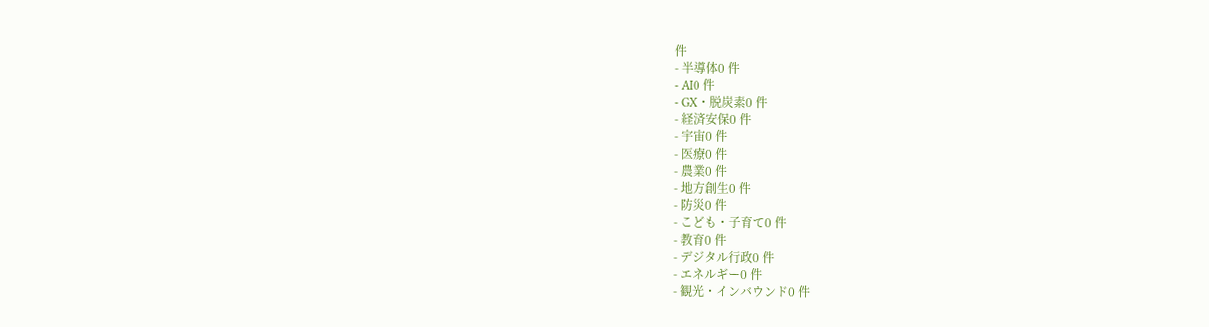件
- 半導体0 件
- AI0 件
- GX・脱炭素0 件
- 経済安保0 件
- 宇宙0 件
- 医療0 件
- 農業0 件
- 地方創生0 件
- 防災0 件
- こども・子育て0 件
- 教育0 件
- デジタル行政0 件
- エネルギー0 件
- 観光・インバウンド0 件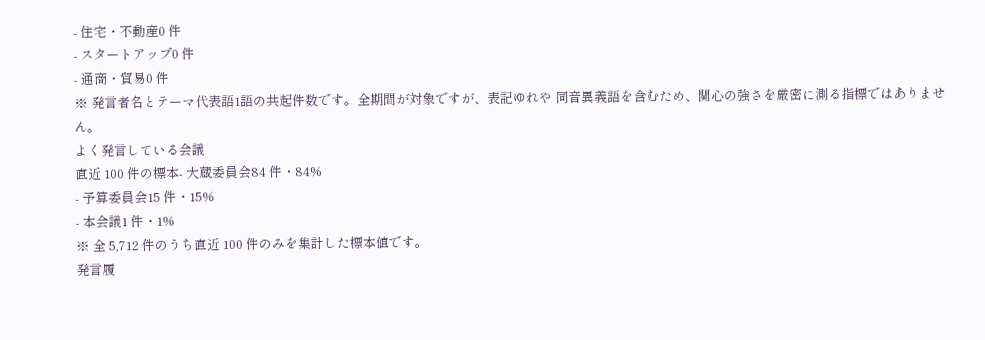- 住宅・不動産0 件
- スタートアップ0 件
- 通商・貿易0 件
※ 発言者名とテーマ代表語1語の共起件数です。全期間が対象ですが、表記ゆれや 同音異義語を含むため、関心の強さを厳密に測る指標ではありません。
よく発言している会議
直近 100 件の標本- 大蔵委員会84 件・84%
- 予算委員会15 件・15%
- 本会議1 件・1%
※ 全 5,712 件のうち直近 100 件のみを集計した標本値です。
発言履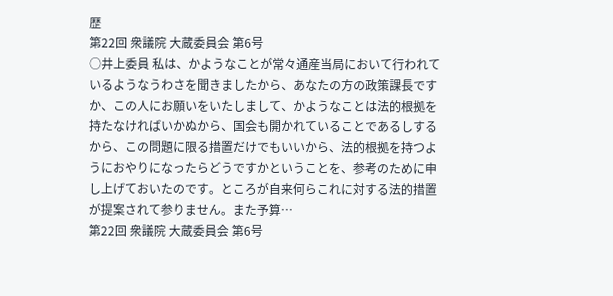歴
第22回 衆議院 大蔵委員会 第6号
○井上委員 私は、かようなことが常々通産当局において行われているようなうわさを聞きましたから、あなたの方の政策課長ですか、この人にお願いをいたしまして、かようなことは法的根拠を持たなければいかぬから、国会も開かれていることであるしするから、この問題に限る措置だけでもいいから、法的根拠を持つようにおやりになったらどうですかということを、参考のために申し上げておいたのです。ところが自来何らこれに対する法的措置が提案されて参りません。また予算…
第22回 衆議院 大蔵委員会 第6号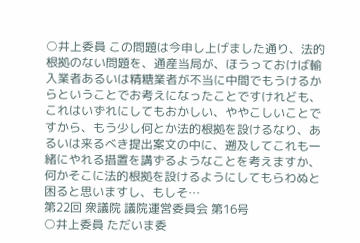○井上委員 この問題は今申し上げました通り、法的根拠のない問題を、通産当局が、ほうっておけば輸入業者あるいは精糖業者が不当に中間でもうけるからということでお考えになったことですけれども、これはいずれにしてもおかしい、ややこしいことですから、もう少し何とか法的根拠を設けるなり、あるいは来るべき提出案文の中に、遡及してこれも一緒にやれる措置を講ずるようなことを考えますか、何かそこに法的根拠を設けるようにしてもらわぬと困ると思いますし、もしそ…
第22回 衆議院 議院運営委員会 第16号
○井上委員 ただいま委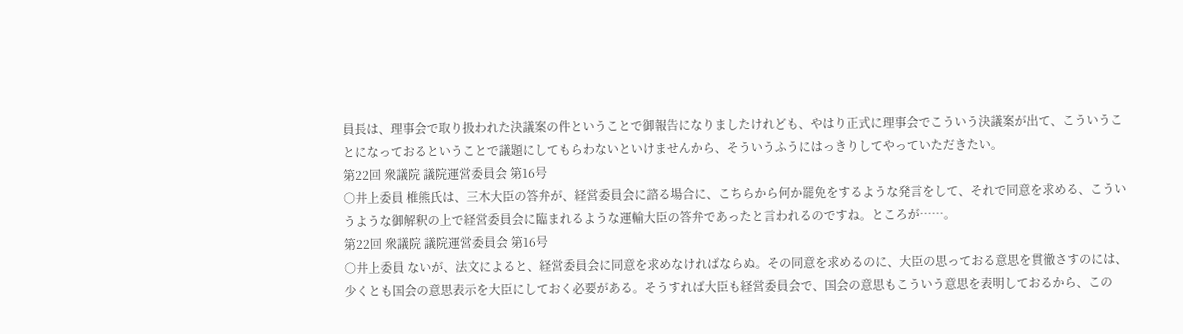員長は、理事会で取り扱われた決議案の件ということで御報告になりましたけれども、やはり正式に理事会でこういう決議案が出て、こういうことになっておるということで議題にしてもらわないといけませんから、そういうふうにはっきりしてやっていただきたい。
第22回 衆議院 議院運営委員会 第16号
○井上委員 椎熊氏は、三木大臣の答弁が、経営委員会に諮る場合に、こちらから何か罷免をするような発言をして、それで同意を求める、こういうような御解釈の上で経営委員会に臨まれるような運輸大臣の答弁であったと言われるのですね。ところが……。
第22回 衆議院 議院運営委員会 第16号
○井上委員 ないが、法文によると、経営委員会に同意を求めなければならぬ。その同意を求めるのに、大臣の思っておる意思を貫徹さすのには、少くとも国会の意思表示を大臣にしておく必要がある。そうすれば大臣も経営委員会で、国会の意思もこういう意思を表明しておるから、この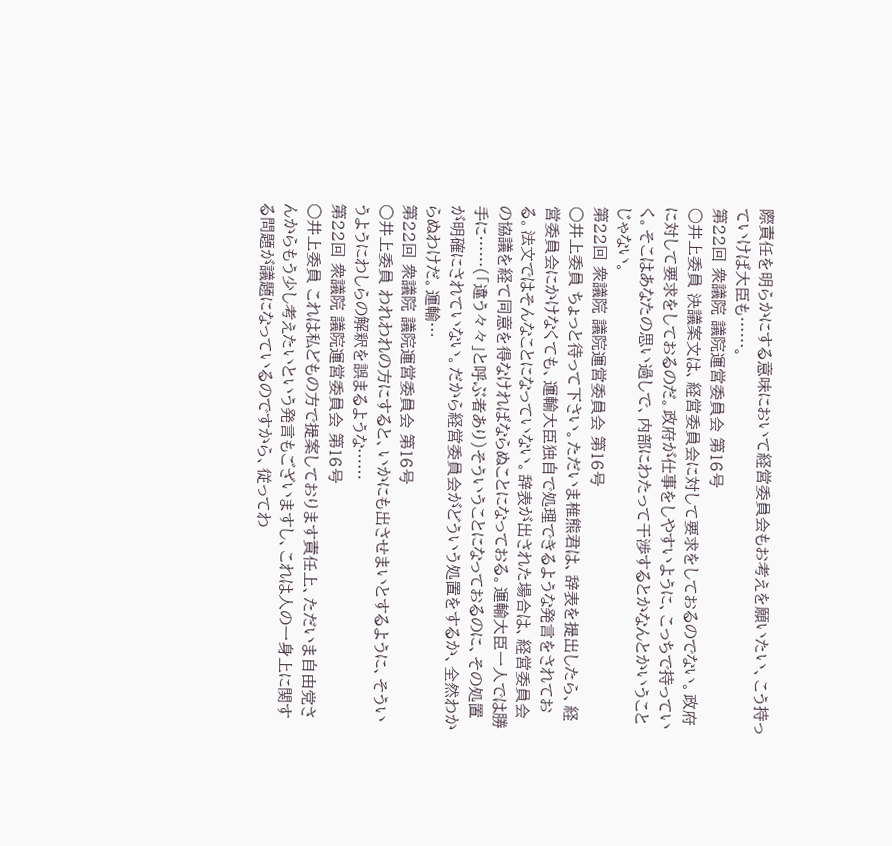際責任を明らかにする意味において経営委員会もお考えを願いたい、こう持っていけば大臣も……。
第22回 衆議院 議院運営委員会 第16号
○井上委員 決議案文は、経営委員会に対して要求をしておるのでない。政府に対して要求をしておるのだ。政府が仕事をしやすいように、こっちで持っていく。そこはあなたの思い過しで、内部にわたって干渉するとかなんとかいうことじゃない。
第22回 衆議院 議院運営委員会 第16号
○井上委員 ちょっと待って下さい。ただいま椎熊君は、辞表を提出したら、経営委員会にかけなくても、運輸大臣独自で処理できるような発言をされておる。法文ではそんなことになっていない。辞表が出された場合は、経営委員会の協議を経て同意を得なければならぬことになっておる。運輸大臣一人では勝手に……(「違う々々」と呼ぶ者あり)そういうことになっておるのに、その処置が明確にされていない。だから経営委員会がどういう処置をするか、全然わからぬわけだ。運輸…
第22回 衆議院 議院運営委員会 第16号
○井上委員 われわれの方にすると、いかにも出させまいとするように、そういうようにわしらの解釈を誤まるような……
第22回 衆議院 議院運営委員会 第16号
○井上委員 これは私どもの方で提案しております責任上、ただいま自由党さんからもう少し考えたいという発言もございますし、これは人の一身上に関する問題が議題になっているのですから、従ってわ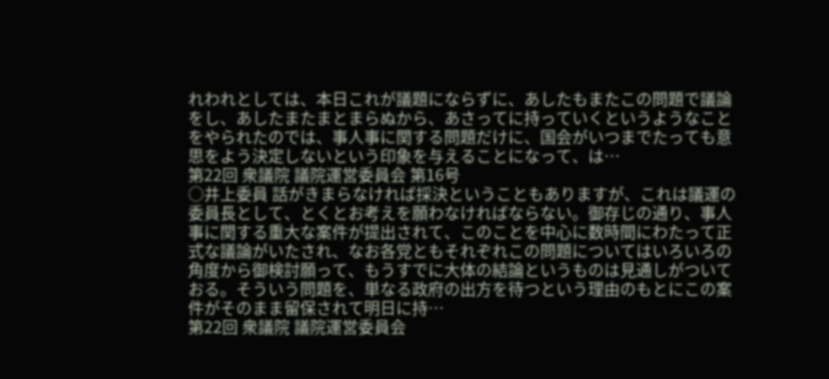れわれとしては、本日これが議題にならずに、あしたもまたこの問題で議論をし、あしたまたまとまらぬから、あさってに持っていくというようなことをやられたのでは、事人事に関する問題だけに、国会がいつまでたっても意思をよう決定しないという印象を与えることになって、は…
第22回 衆議院 議院運営委員会 第16号
○井上委員 話がきまらなければ採決ということもありますが、これは議運の委員長として、とくとお考えを願わなければならない。御存じの通り、事人事に関する重大な案件が提出されて、このことを中心に数時間にわたって正式な議論がいたされ、なお各党ともそれぞれこの問題についてはいろいろの角度から御検討願って、もうすでに大体の結論というものは見通しがついておる。そういう問題を、単なる政府の出方を待つという理由のもとにこの案件がそのまま留保されて明日に持…
第22回 衆議院 議院運営委員会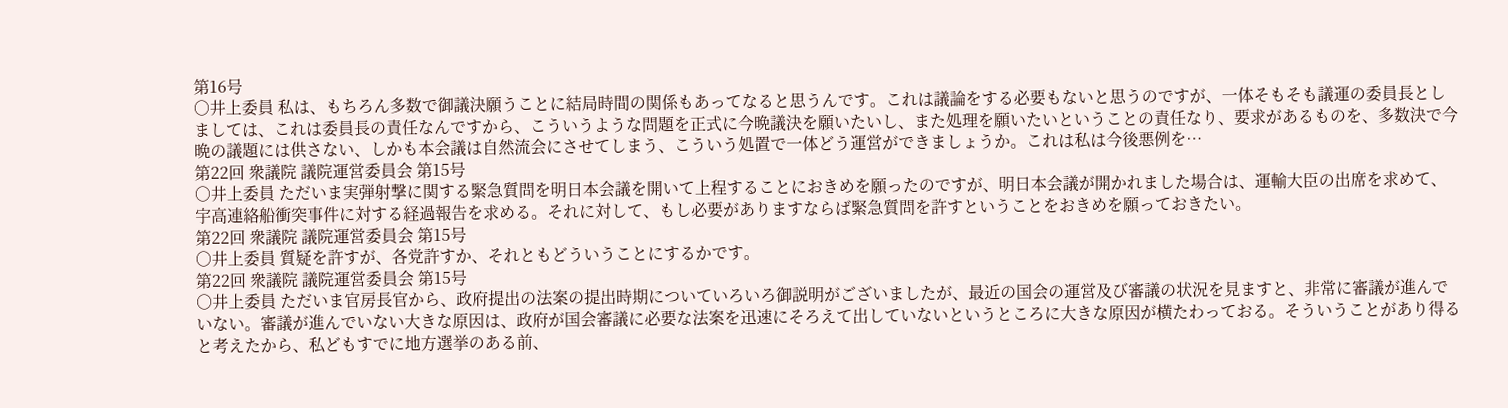第16号
○井上委員 私は、もちろん多数で御議決願うことに結局時間の関係もあってなると思うんです。これは議論をする必要もないと思うのですが、一体そもそも議運の委員長としましては、これは委員長の責任なんですから、こういうような問題を正式に今晩議決を願いたいし、また処理を願いたいということの責任なり、要求があるものを、多数決で今晩の議題には供さない、しかも本会議は自然流会にさせてしまう、こういう処置で一体どう運営ができましょうか。これは私は今後悪例を…
第22回 衆議院 議院運営委員会 第15号
○井上委員 ただいま実弾射撃に関する緊急質問を明日本会議を開いて上程することにおきめを願ったのですが、明日本会議が開かれました場合は、運輸大臣の出席を求めて、宇高連絡船衝突事件に対する経過報告を求める。それに対して、もし必要がありますならば緊急質問を許すということをおきめを願っておきたい。
第22回 衆議院 議院運営委員会 第15号
○井上委員 質疑を許すが、各党許すか、それともどういうことにするかです。
第22回 衆議院 議院運営委員会 第15号
○井上委員 ただいま官房長官から、政府提出の法案の提出時期についていろいろ御説明がございましたが、最近の国会の運営及び審議の状況を見ますと、非常に審議が進んでいない。審議が進んでいない大きな原因は、政府が国会審議に必要な法案を迅速にそろえて出していないというところに大きな原因が横たわっておる。そういうことがあり得ると考えたから、私どもすでに地方選挙のある前、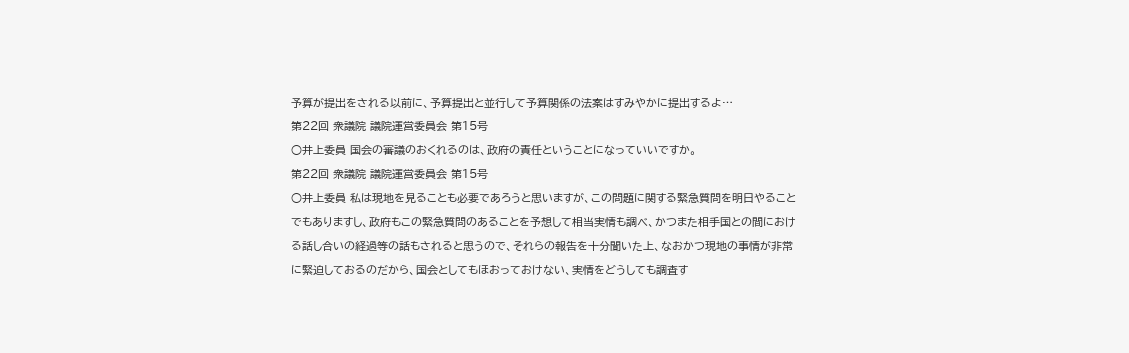予算が提出をされる以前に、予算提出と並行して予算関係の法案はすみやかに提出するよ…
第22回 衆議院 議院運営委員会 第15号
○井上委員 国会の審議のおくれるのは、政府の責任ということになっていいですか。
第22回 衆議院 議院運営委員会 第15号
○井上委員 私は現地を見ることも必要であろうと思いますが、この問題に関する緊急質問を明日やることでもありますし、政府もこの緊急質問のあることを予想して相当実情も調べ、かつまた相手国との間における話し合いの経過等の話もされると思うので、それらの報告を十分聞いた上、なおかつ現地の事情が非常に緊迫しておるのだから、国会としてもほおっておけない、実情をどうしても調査す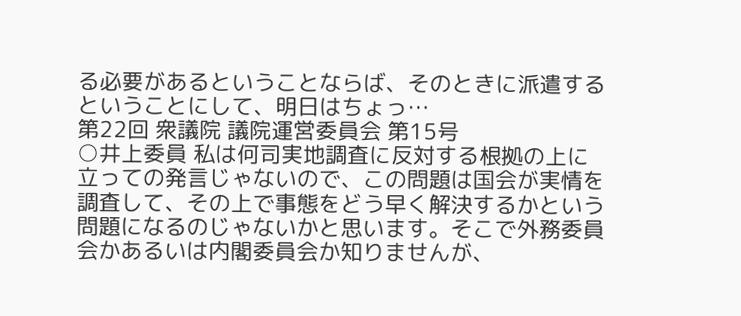る必要があるということならば、そのときに派遣するということにして、明日はちょっ…
第22回 衆議院 議院運営委員会 第15号
○井上委員 私は何司実地調査に反対する根拠の上に立っての発言じゃないので、この問題は国会が実情を調査して、その上で事態をどう早く解決するかという問題になるのじゃないかと思います。そこで外務委員会かあるいは内閣委員会か知りませんが、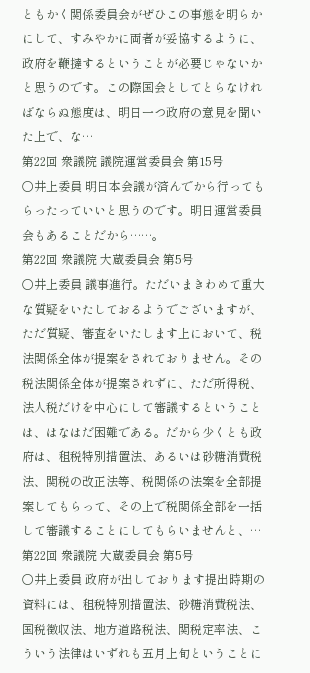ともかく関係委員会がぜひこの事態を明らかにして、すみやかに両者が妥協するように、政府を鞭撻するということが必要じゃないかと思うのです。この際国会としてとらなければならぬ態度は、明日一つ政府の意見を聞いた上で、な…
第22回 衆議院 議院運営委員会 第15号
○井上委員 明日本会議が済んでから行ってもらったっていいと思うのです。明日運営委員会もあることだから……。
第22回 衆議院 大蔵委員会 第5号
○井上委員 議事進行。ただいまきわめて重大な質疑をいたしておるようでございますが、ただ質疑、審査をいたします上において、税法関係全体が提案をされておりません。その税法関係全体が提案されずに、ただ所得税、法人税だけを中心にして審議するということは、はなはだ困難である。だから少くとも政府は、租税特別措置法、あるいは砂糖消費税法、関税の改正法等、税関係の法案を全部提案してもらって、その上で税関係全部を一括して審議することにしてもらいませんと、…
第22回 衆議院 大蔵委員会 第5号
○井上委員 政府が出しております提出時期の資料には、租税特別措置法、砂糖消費税法、国税徴収法、地方道路税法、関税定率法、こういう法律はいずれも五月上旬ということに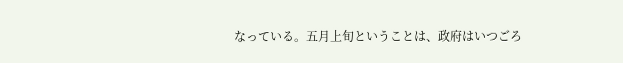なっている。五月上旬ということは、政府はいつごろ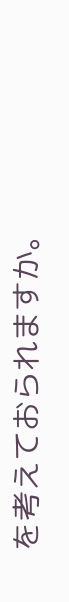を考えておられますか。